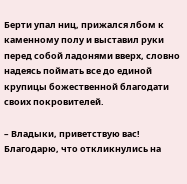Берти упал ниц, прижался лбом к каменному полу и выставил руки перед собой ладонями вверх, словно надеясь поймать все до единой крупицы божественной благодати своих покровителей.

– Владыки, приветствую вас! Благодарю, что откликнулись на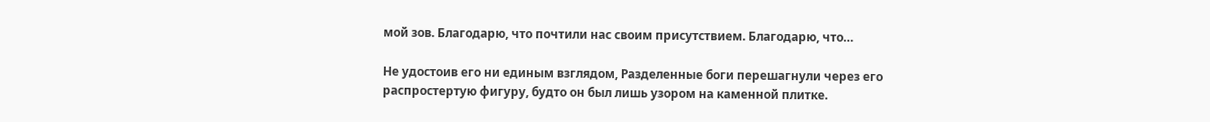мой зов. Благодарю, что почтили нас своим присутствием. Благодарю, что…

Не удостоив его ни единым взглядом, Разделенные боги перешагнули через его распростертую фигуру, будто он был лишь узором на каменной плитке.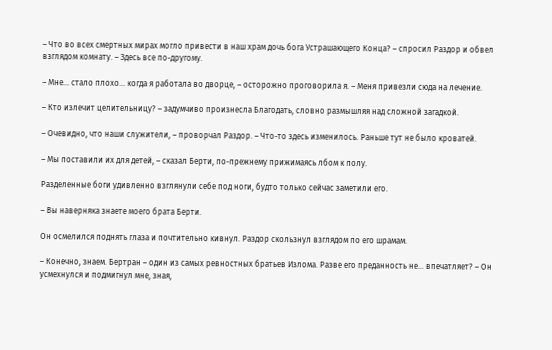– Что во всех смертных мирах могло привести в наш храм дочь бога Устрашающего Конца? – спросил Раздор и обвел взглядом комнату. – Здесь все по-другому.

– Мне… стало плохо… когда я работала во дворце, – осторожно проговорила я. – Меня привезли сюда на лечение.

– Кто излечит целительницу? – задумчиво произнесла Благодать, словно размышляя над сложной загадкой.

– Очевидно, что наши служители, – проворчал Раздор. – Что-то здесь изменилось. Раньше тут не было кроватей.

– Мы поставили их для детей, – сказал Берти, по-прежнему прижимаясь лбом к полу.

Разделенные боги удивленно взглянули себе под ноги, будто только сейчас заметили его.

– Вы наверняка знаете моего брата Берти.

Он осмелился поднять глаза и почтительно кивнул. Раздор скользнул взглядом по его шрамам.

– Конечно, знаем. Бертран – один из самых ревностных братьев Излома. Разве его преданность не… впечатляет? – Он усмехнулся и подмигнул мне, зная,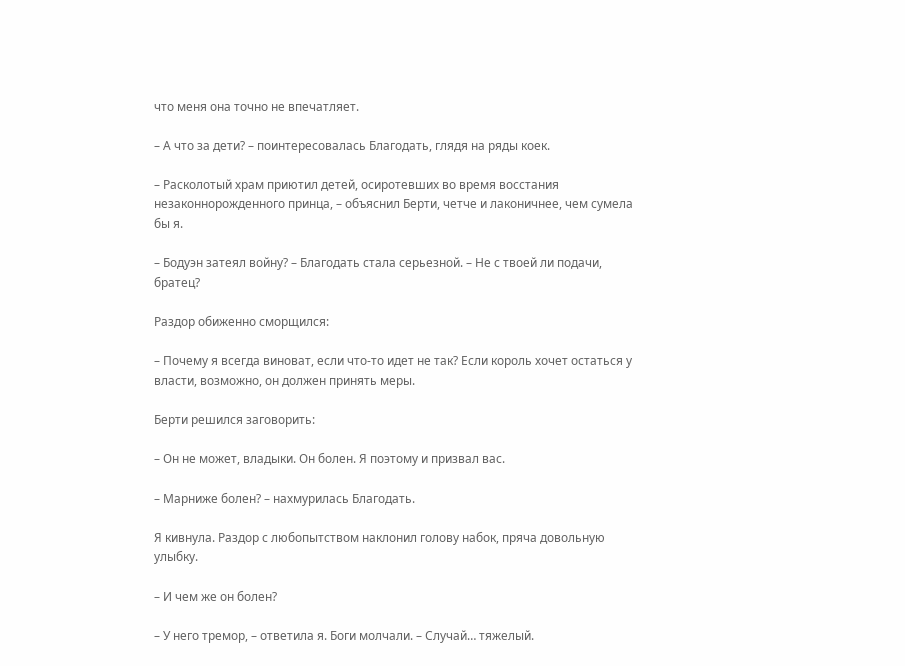что меня она точно не впечатляет.

– А что за дети? – поинтересовалась Благодать, глядя на ряды коек.

– Расколотый храм приютил детей, осиротевших во время восстания незаконнорожденного принца, – объяснил Берти, четче и лаконичнее, чем сумела бы я.

– Бодуэн затеял войну? – Благодать стала серьезной. – Не с твоей ли подачи, братец?

Раздор обиженно сморщился:

– Почему я всегда виноват, если что-то идет не так? Если король хочет остаться у власти, возможно, он должен принять меры.

Берти решился заговорить:

– Он не может, владыки. Он болен. Я поэтому и призвал вас.

– Марниже болен? – нахмурилась Благодать.

Я кивнула. Раздор с любопытством наклонил голову набок, пряча довольную улыбку.

– И чем же он болен?

– У него тремор, – ответила я. Боги молчали. – Случай… тяжелый.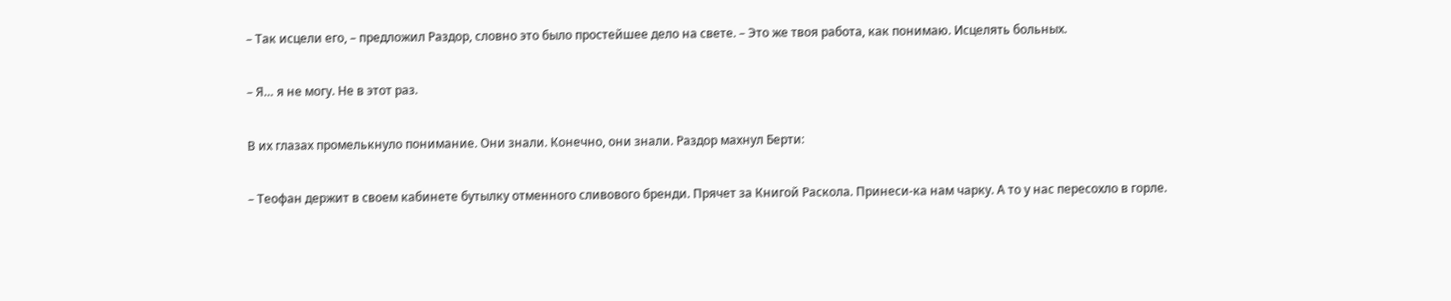– Так исцели его, – предложил Раздор, словно это было простейшее дело на свете. – Это же твоя работа, как понимаю. Исцелять больных.

– Я… я не могу. Не в этот раз.

В их глазах промелькнуло понимание. Они знали. Конечно, они знали. Раздор махнул Берти:

– Теофан держит в своем кабинете бутылку отменного сливового бренди. Прячет за Книгой Раскола. Принеси-ка нам чарку. А то у нас пересохло в горле.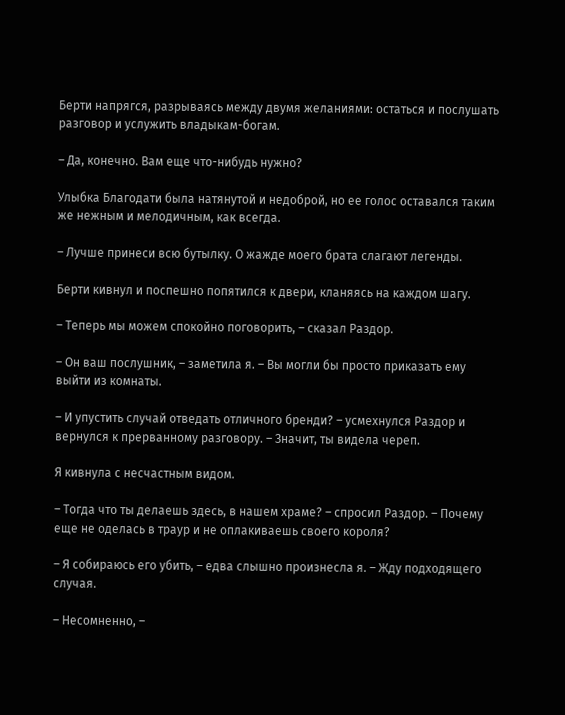Берти напрягся, разрываясь между двумя желаниями: остаться и послушать разговор и услужить владыкам-богам.

– Да, конечно. Вам еще что-нибудь нужно?

Улыбка Благодати была натянутой и недоброй, но ее голос оставался таким же нежным и мелодичным, как всегда.

– Лучше принеси всю бутылку. О жажде моего брата слагают легенды.

Берти кивнул и поспешно попятился к двери, кланяясь на каждом шагу.

– Теперь мы можем спокойно поговорить, – сказал Раздор.

– Он ваш послушник, – заметила я. – Вы могли бы просто приказать ему выйти из комнаты.

– И упустить случай отведать отличного бренди? – усмехнулся Раздор и вернулся к прерванному разговору. – Значит, ты видела череп.

Я кивнула с несчастным видом.

– Тогда что ты делаешь здесь, в нашем храме? – спросил Раздор. – Почему еще не оделась в траур и не оплакиваешь своего короля?

– Я собираюсь его убить, – едва слышно произнесла я. – Жду подходящего случая.

– Несомненно, –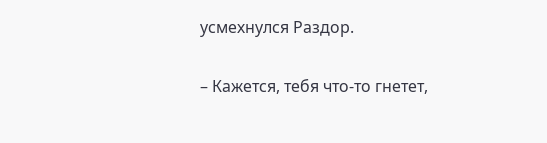усмехнулся Раздор.

– Кажется, тебя что-то гнетет,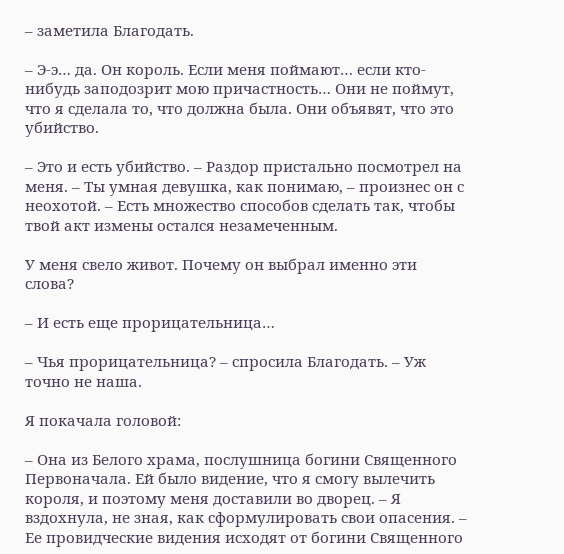– заметила Благодать.

– Э-э… да. Он король. Если меня поймают… если кто-нибудь заподозрит мою причастность… Они не поймут, что я сделала то, что должна была. Они объявят, что это убийство.

– Это и есть убийство. – Раздор пристально посмотрел на меня. – Ты умная девушка, как понимаю, – произнес он с неохотой. – Есть множество способов сделать так, чтобы твой акт измены остался незамеченным.

У меня свело живот. Почему он выбрал именно эти слова?

– И есть еще прорицательница…

– Чья прорицательница? – спросила Благодать. – Уж точно не наша.

Я покачала головой:

– Она из Белого храма, послушница богини Священного Первоначала. Ей было видение, что я смогу вылечить короля, и поэтому меня доставили во дворец. – Я вздохнула, не зная, как сформулировать свои опасения. – Ее провидческие видения исходят от богини Священного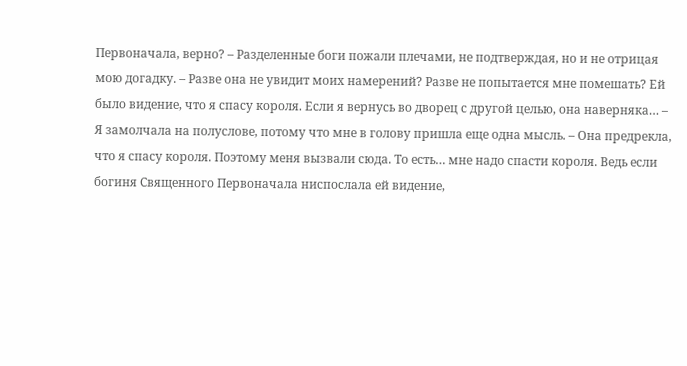Первоначала, верно? – Разделенные боги пожали плечами, не подтверждая, но и не отрицая мою догадку. – Разве она не увидит моих намерений? Разве не попытается мне помешать? Ей было видение, что я спасу короля. Если я вернусь во дворец с другой целью, она наверняка… – Я замолчала на полуслове, потому что мне в голову пришла еще одна мысль. – Она предрекла, что я спасу короля. Поэтому меня вызвали сюда. То есть… мне надо спасти короля. Ведь если богиня Священного Первоначала ниспослала ей видение,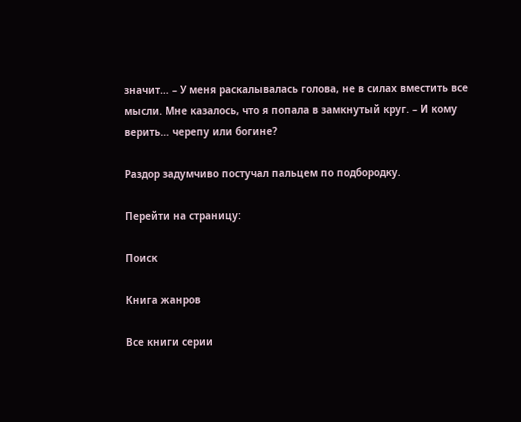значит… – У меня раскалывалась голова, не в силах вместить все мысли. Мне казалось, что я попала в замкнутый круг. – И кому верить… черепу или богине?

Раздор задумчиво постучал пальцем по подбородку.

Перейти на страницу:

Поиск

Книга жанров

Все книги серии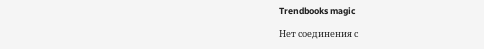Trendbooks magic

Нет соединения с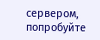сервером, попробуйте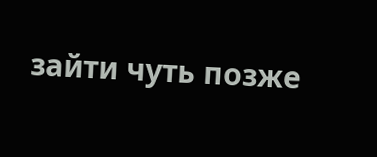зайти чуть позже